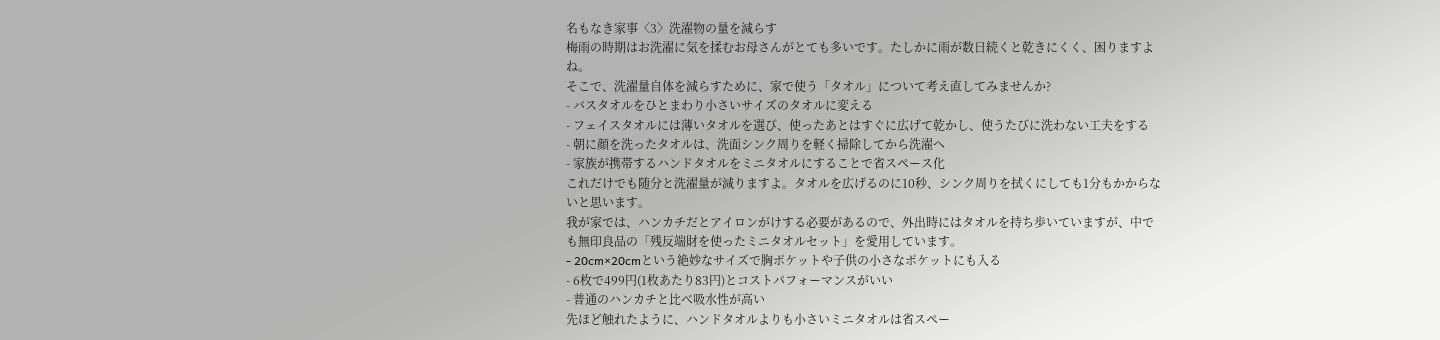名もなき家事〈3〉洗濯物の量を減らす
梅雨の時期はお洗濯に気を揉むお母さんがとても多いです。たしかに雨が数日続くと乾きにくく、困りますよね。
そこで、洗濯量自体を減らすために、家で使う「タオル」について考え直してみませんか?
- バスタオルをひとまわり小さいサイズのタオルに変える
- フェイスタオルには薄いタオルを選び、使ったあとはすぐに広げて乾かし、使うたびに洗わない工夫をする
- 朝に顔を洗ったタオルは、洗面シンク周りを軽く掃除してから洗濯へ
- 家族が携帯するハンドタオルをミニタオルにすることで省スペース化
これだけでも随分と洗濯量が減りますよ。タオルを広げるのに10秒、シンク周りを拭くにしても1分もかからないと思います。
我が家では、ハンカチだとアイロンがけする必要があるので、外出時にはタオルを持ち歩いていますが、中でも無印良品の「残反端財を使ったミニタオルセット」を愛用しています。
- 20cm×20cmという絶妙なサイズで胸ポケットや子供の小さなポケットにも入る
- 6枚で499円(1枚あたり83円)とコストパフォーマンスがいい
- 普通のハンカチと比べ吸水性が高い
先ほど触れたように、ハンドタオルよりも小さいミニタオルは省スペー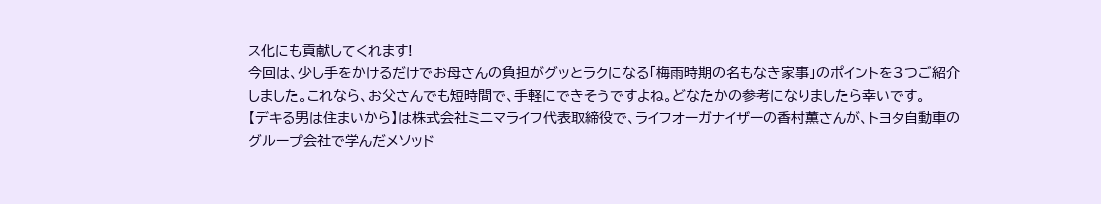ス化にも貢献してくれます!
今回は、少し手をかけるだけでお母さんの負担がグッとラクになる「梅雨時期の名もなき家事」のポイントを3つご紹介しました。これなら、お父さんでも短時間で、手軽にできそうですよね。どなたかの参考になりましたら幸いです。
【デキる男は住まいから】は株式会社ミニマライフ代表取締役で、ライフオーガナイザーの香村薫さんが、トヨタ自動車のグループ会社で学んだメソッド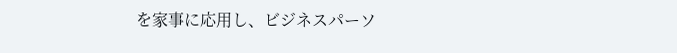を家事に応用し、ビジネスパーソ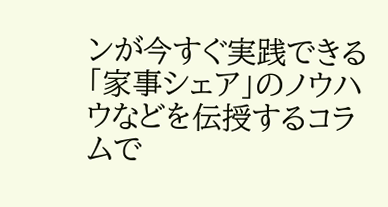ンが今すぐ実践できる「家事シェア」のノウハウなどを伝授するコラムで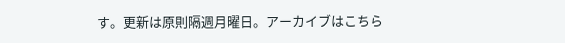す。更新は原則隔週月曜日。アーカイブはこちら